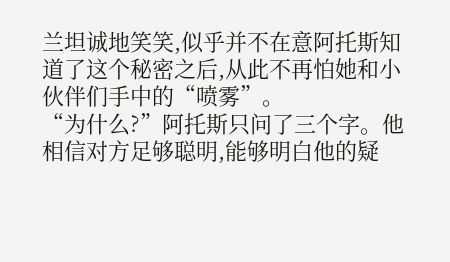兰坦诚地笑笑,似乎并不在意阿托斯知道了这个秘密之后,从此不再怕她和小伙伴们手中的“喷雾”。
“为什么?”阿托斯只问了三个字。他相信对方足够聪明,能够明白他的疑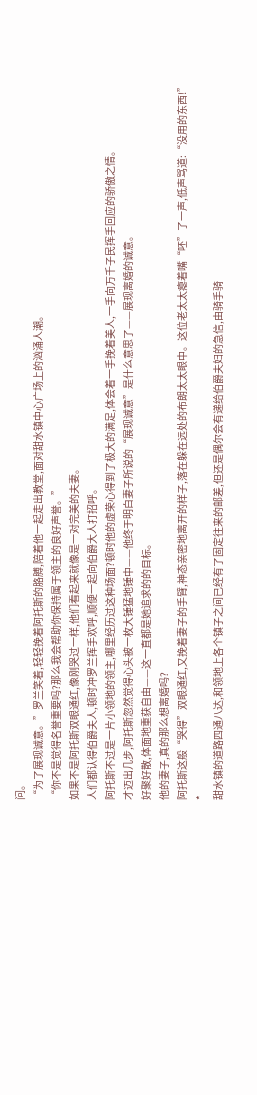问。
“为了展现诚意。”罗兰笑着,轻轻挽着阿托斯的胳膊,陪着他一起走出教堂,面对甜水镇中心广场上的汹涌人潮。
“你不是觉得名誉重要吗?那么我会帮助你保持属于领主的良好声誉。”
如果不是阿托斯双眼通红,像刚哭过一样,他们看起来就像是一对完美的夫妻。
人们都认得伯爵夫人,顿时冲罗兰挥手欢呼,顺便一起向伯爵大人打招呼。
阿托斯不过是一片小领地的领主,哪里经历过这种场面?顿时他的虚荣心得到了极大的满足,体会着一手挽着美人,一手向万千子民挥手回应的骄傲之情。
才迈出几步,阿托斯忽然觉得心头被一枚大锤猛地锤中——他终于明白妻子所说的“展现诚意”是什么意思了——展现离婚的诚意。
好聚好散,体面地重获自由——这一直都是她追求的的目标。
他的妻子,真的那么想离婚吗?
阿托斯这般“哭得”双眼通红,又挽着妻子的手臂,神态亲密地离开的样子,落在躲在远处的布朗太太眼中。这位老太太瘪着嘴“呸”了一声,低声骂道:“没用的东西!”
*
甜水镇的道路四通八达,和领地上各个镇子之间已经有了固定往来的邮差,但还是偶尔会有递给伯爵夫妇的急信,由骑手骑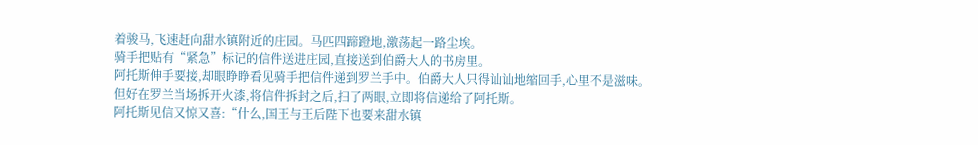着骏马,飞速赶向甜水镇附近的庄园。马匹四蹄蹬地,激荡起一路尘埃。
骑手把贴有“紧急”标记的信件送进庄园,直接送到伯爵大人的书房里。
阿托斯伸手要接,却眼睁睁看见骑手把信件递到罗兰手中。伯爵大人只得讪讪地缩回手,心里不是滋味。
但好在罗兰当场拆开火漆,将信件拆封之后,扫了两眼,立即将信递给了阿托斯。
阿托斯见信又惊又喜:“什么,国王与王后陛下也要来甜水镇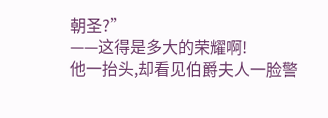朝圣?”
——这得是多大的荣耀啊!
他一抬头,却看见伯爵夫人一脸警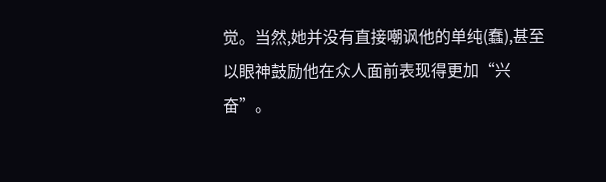觉。当然,她并没有直接嘲讽他的单纯(蠢),甚至以眼神鼓励他在众人面前表现得更加“兴奋”。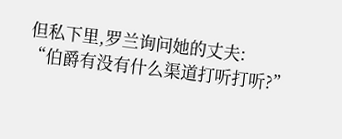但私下里,罗兰询问她的丈夫:
“伯爵有没有什么渠道打听打听?”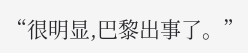“很明显,巴黎出事了。”